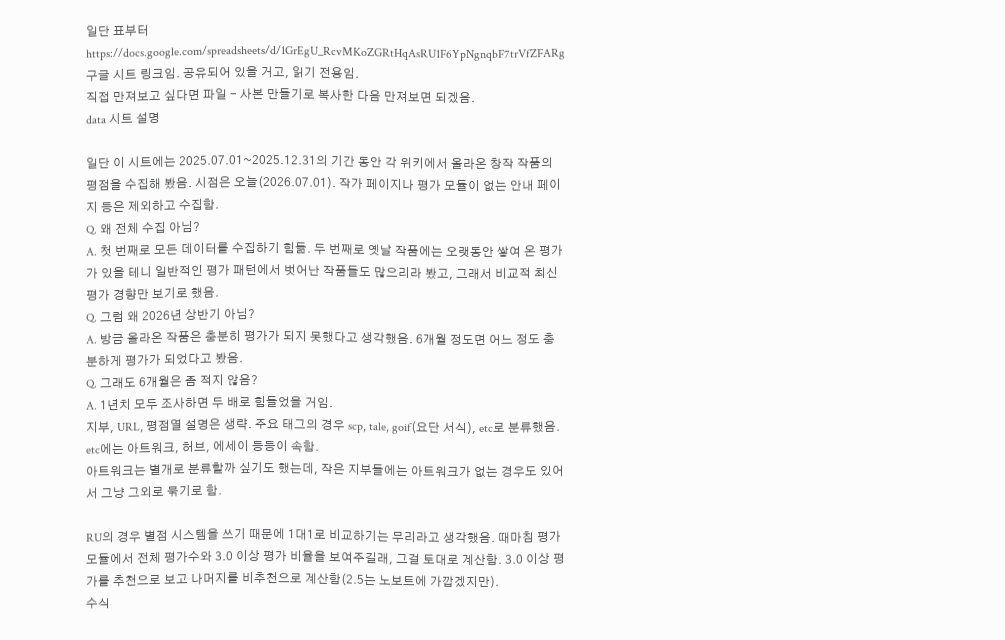일단 표부터
https://docs.google.com/spreadsheets/d/1GrEgU_RcvMKoZGRtHqAsRU1F6YpNgnqbF7trVfZFARg
구글 시트 링크임. 공유되어 있을 거고, 읽기 전용임.
직접 만져보고 싶다면 파일 - 사본 만들기로 복사한 다음 만져보면 되겠음.
data 시트 설명

일단 이 시트에는 2025.07.01~2025.12.31의 기간 동안 각 위키에서 올라온 창작 작품의 평점을 수집해 봤음. 시점은 오늘(2026.07.01). 작가 페이지나 평가 모듈이 없는 안내 페이지 등은 제외하고 수집함.
Q. 왜 전체 수집 아님?
A. 첫 번째로 모든 데이터를 수집하기 힘듦. 두 번째로 옛날 작품에는 오랫동안 쌓여 온 평가가 있을 테니 일반적인 평가 패턴에서 벗어난 작품들도 많으리라 봤고, 그래서 비교적 최신 평가 경향만 보기로 했음.
Q. 그럼 왜 2026년 상반기 아님?
A. 방금 올라온 작품은 충분히 평가가 되지 못했다고 생각했음. 6개월 정도면 어느 정도 충분하게 평가가 되었다고 봤음.
Q. 그래도 6개월은 좀 적지 않음?
A. 1년치 모두 조사하면 두 배로 힘들었을 거임.
지부, URL, 평점열 설명은 생략. 주요 태그의 경우 scp, tale, goif(요단 서식), etc로 분류했음. etc에는 아트워크, 허브, 에세이 등등이 속함.
아트워크는 별개로 분류할까 싶기도 했는데, 작은 지부들에는 아트워크가 없는 경우도 있어서 그냥 그외로 묶기로 함.

RU의 경우 별점 시스템을 쓰기 때문에 1대1로 비교하기는 무리라고 생각했음. 때마침 평가 모듈에서 전체 평가수와 3.0 이상 평가 비율을 보여주길래, 그걸 토대로 계산함. 3.0 이상 평가를 추천으로 보고 나머지를 비추천으로 계산함(2.5는 노보트에 가깝겠지만).
수식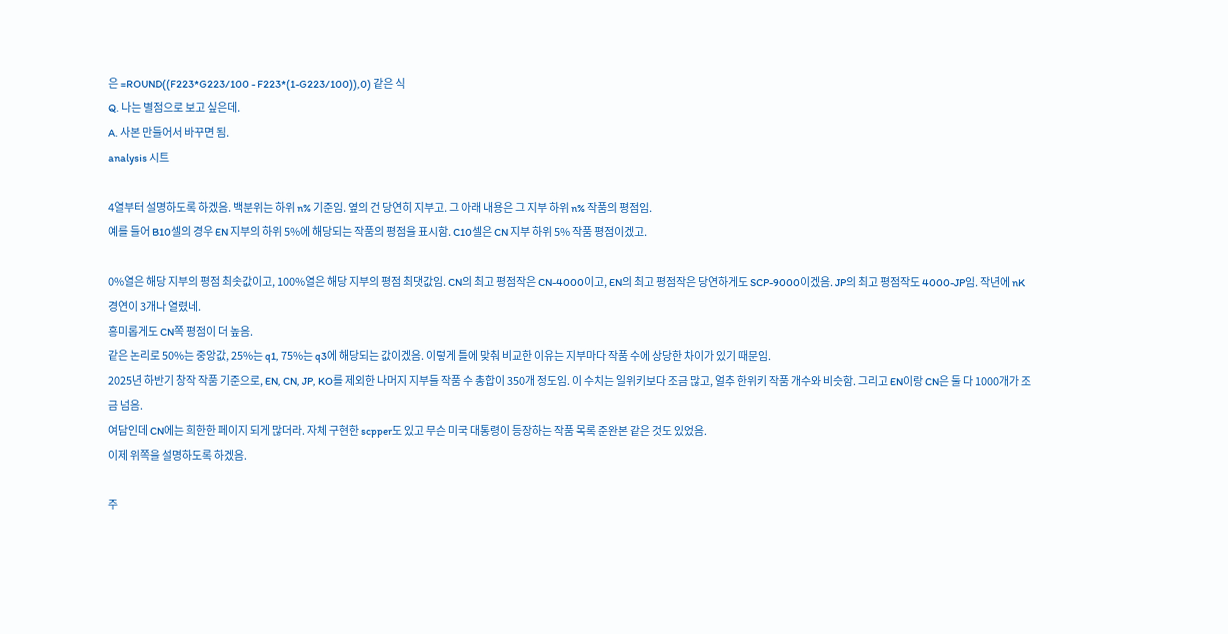은 =ROUND((F223*G223/100 - F223*(1-G223/100)),0) 같은 식
Q. 나는 별점으로 보고 싶은데.
A. 사본 만들어서 바꾸면 됨.
analysis 시트

4열부터 설명하도록 하겠음. 백분위는 하위 n% 기준임. 옆의 건 당연히 지부고. 그 아래 내용은 그 지부 하위 n% 작품의 평점임.
예를 들어 B10셀의 경우 EN 지부의 하위 5%에 해당되는 작품의 평점을 표시함. C10셀은 CN 지부 하위 5% 작품 평점이겠고.

0%열은 해당 지부의 평점 최솟값이고, 100%열은 해당 지부의 평점 최댓값임. CN의 최고 평점작은 CN-4000이고, EN의 최고 평점작은 당연하게도 SCP-9000이겠음. JP의 최고 평점작도 4000-JP임. 작년에 nK 경연이 3개나 열렸네.
흥미롭게도 CN쪽 평점이 더 높음.
같은 논리로 50%는 중앙값, 25%는 q1, 75%는 q3에 해당되는 값이겠음. 이렇게 틀에 맞춰 비교한 이유는 지부마다 작품 수에 상당한 차이가 있기 때문임.
2025년 하반기 창작 작품 기준으로, EN, CN, JP, KO를 제외한 나머지 지부들 작품 수 총합이 350개 정도임. 이 수치는 일위키보다 조금 많고, 얼추 한위키 작품 개수와 비슷함. 그리고 EN이랑 CN은 둘 다 1000개가 조금 넘음.
여담인데 CN에는 희한한 페이지 되게 많더라. 자체 구현한 scpper도 있고 무슨 미국 대통령이 등장하는 작품 목록 준완본 같은 것도 있었음.
이제 위쪽을 설명하도록 하겠음.

주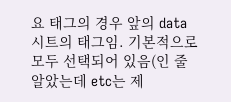요 태그의 경우 앞의 data 시트의 태그임. 기본적으로 모두 선택되어 있음(인 줄 알았는데 etc는 제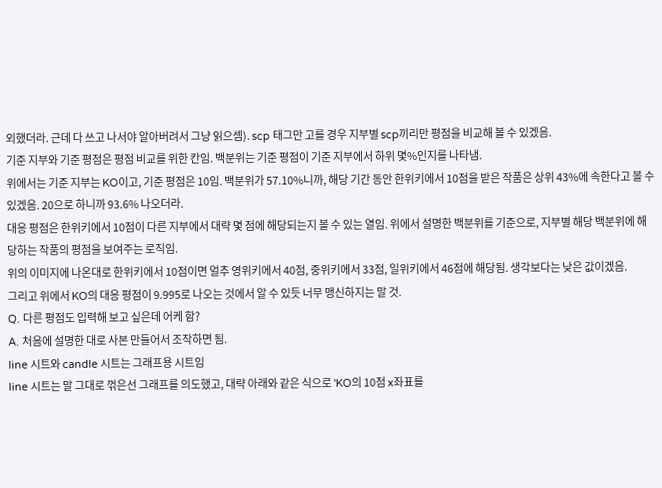외했더라. 근데 다 쓰고 나서야 알아버려서 그냥 읽으셈). scp 태그만 고를 경우 지부별 scp끼리만 평점을 비교해 볼 수 있겠음.
기준 지부와 기준 평점은 평점 비교를 위한 칸임. 백분위는 기준 평점이 기준 지부에서 하위 몇%인지를 나타냄.
위에서는 기준 지부는 KO이고, 기준 평점은 10임. 백분위가 57.10%니까, 해당 기간 동안 한위키에서 10점을 받은 작품은 상위 43%에 속한다고 볼 수 있겠음. 20으로 하니까 93.6% 나오더라.
대응 평점은 한위키에서 10점이 다른 지부에서 대략 몇 점에 해당되는지 볼 수 있는 열임. 위에서 설명한 백분위를 기준으로, 지부별 해당 백분위에 해당하는 작품의 평점을 보여주는 로직임.
위의 이미지에 나온대로 한위키에서 10점이면 얼추 영위키에서 40점, 중위키에서 33점, 일위키에서 46점에 해당됨. 생각보다는 낮은 값이겠음.
그리고 위에서 KO의 대응 평점이 9.995로 나오는 것에서 알 수 있듯 너무 맹신하지는 말 것.
Q. 다른 평점도 입력해 보고 싶은데 어케 함?
A. 처음에 설명한 대로 사본 만들어서 조작하면 됨.
line 시트와 candle 시트는 그래프용 시트임
line 시트는 말 그대로 꺾은선 그래프를 의도했고, 대략 아래와 같은 식으로 'KO의 10점 x좌표를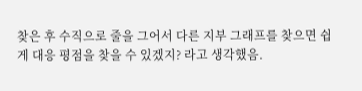찾은 후 수직으로 줄을 그어서 다른 지부 그래프를 찾으면 쉽게 대응 평점을 찾을 수 있겠지? 라고 생각했음.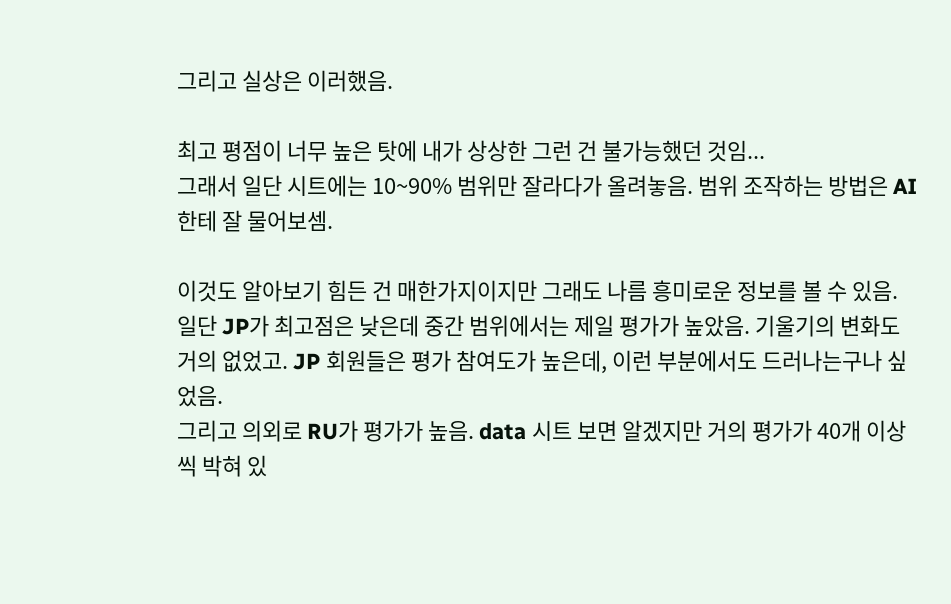그리고 실상은 이러했음.

최고 평점이 너무 높은 탓에 내가 상상한 그런 건 불가능했던 것임...
그래서 일단 시트에는 10~90% 범위만 잘라다가 올려놓음. 범위 조작하는 방법은 AI한테 잘 물어보셈.

이것도 알아보기 힘든 건 매한가지이지만 그래도 나름 흥미로운 정보를 볼 수 있음.
일단 JP가 최고점은 낮은데 중간 범위에서는 제일 평가가 높았음. 기울기의 변화도 거의 없었고. JP 회원들은 평가 참여도가 높은데, 이런 부분에서도 드러나는구나 싶었음.
그리고 의외로 RU가 평가가 높음. data 시트 보면 알겠지만 거의 평가가 40개 이상씩 박혀 있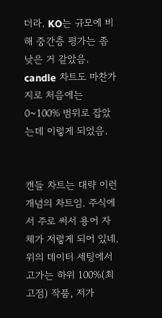더라. KO는 규모에 비해 중간층 평가는 좀 낮은 거 같았음.
candle 차트도 마찬가지로 처음에는 0~100% 범위로 잡았는데 이렇게 되었음.


캔들 차트는 대략 이런 개념의 차트임. 주식에서 주로 써서 용어 자체가 저렇게 되어 있네.
위의 데이터 세팅에서 고가는 하위 100%(최고점) 작품, 저가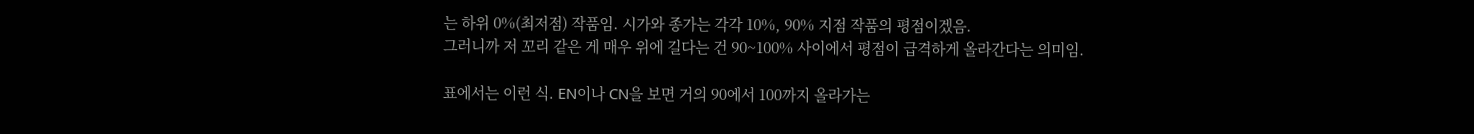는 하위 0%(최저점) 작품임. 시가와 종가는 각각 10%, 90% 지점 작품의 평점이겠음.
그러니까 저 꼬리 같은 게 매우 위에 길다는 건 90~100% 사이에서 평점이 급격하게 올라간다는 의미임.

표에서는 이런 식. EN이나 CN을 보면 거의 90에서 100까지 올라가는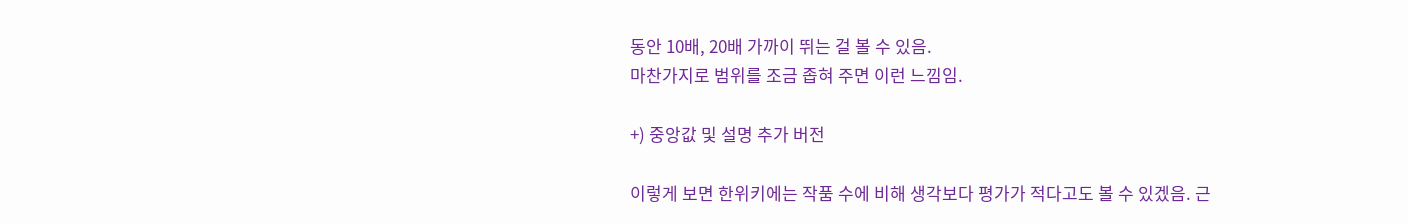동안 10배, 20배 가까이 뛰는 걸 볼 수 있음.
마찬가지로 범위를 조금 좁혀 주면 이런 느낌임.

+) 중앙값 및 설명 추가 버전

이렇게 보면 한위키에는 작품 수에 비해 생각보다 평가가 적다고도 볼 수 있겠음. 근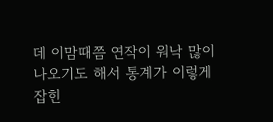데 이맘때쯤 연작이 워낙 많이 나오기도 해서 통계가 이렇게 잡힌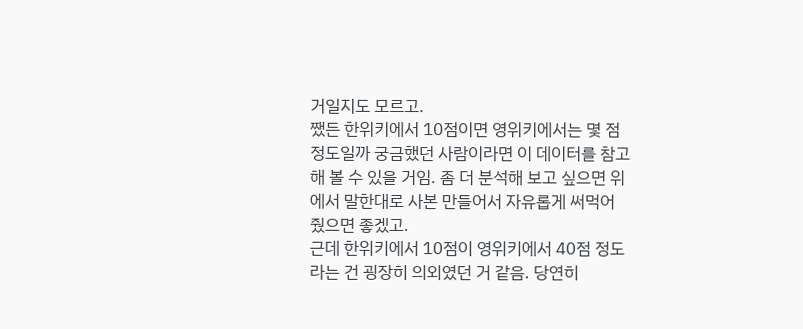거일지도 모르고.
쨌든 한위키에서 10점이면 영위키에서는 몇 점 정도일까 궁금했던 사람이라면 이 데이터를 참고해 볼 수 있을 거임. 좀 더 분석해 보고 싶으면 위에서 말한대로 사본 만들어서 자유롭게 써먹어 줬으면 좋겠고.
근데 한위키에서 10점이 영위키에서 40점 정도라는 건 굉장히 의외였던 거 같음. 당연히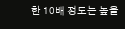한 10배 정도는 높을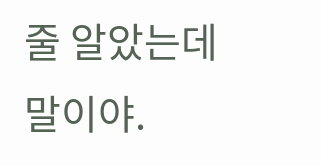줄 알았는데 말이야.